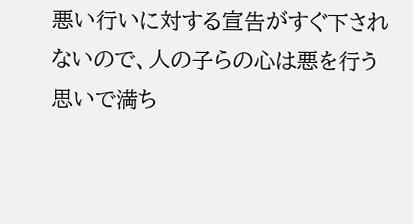悪い行いに対する宣告がすぐ下されないので、人の子らの心は悪を行う思いで満ち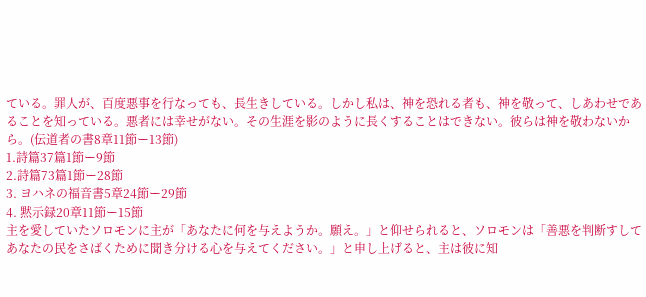ている。罪人が、百度悪事を行なっても、長生きしている。しかし私は、神を恐れる者も、神を敬って、しあわせであることを知っている。悪者には幸せがない。その生涯を影のように長くすることはできない。彼らは神を敬わないから。(伝道者の書8章11節ー13節)
1.詩篇37篇1節ー9節
2.詩篇73篇1節ー28節
3. ヨハネの福音書5章24節ー29節
4. 黙示録20章11節ー15節
主を愛していたソロモンに主が「あなたに何を与えようか。願え。」と仰せられると、ソロモンは「善悪を判断すしてあなたの民をさばくために聞き分ける心を与えてください。」と申し上げると、主は彼に知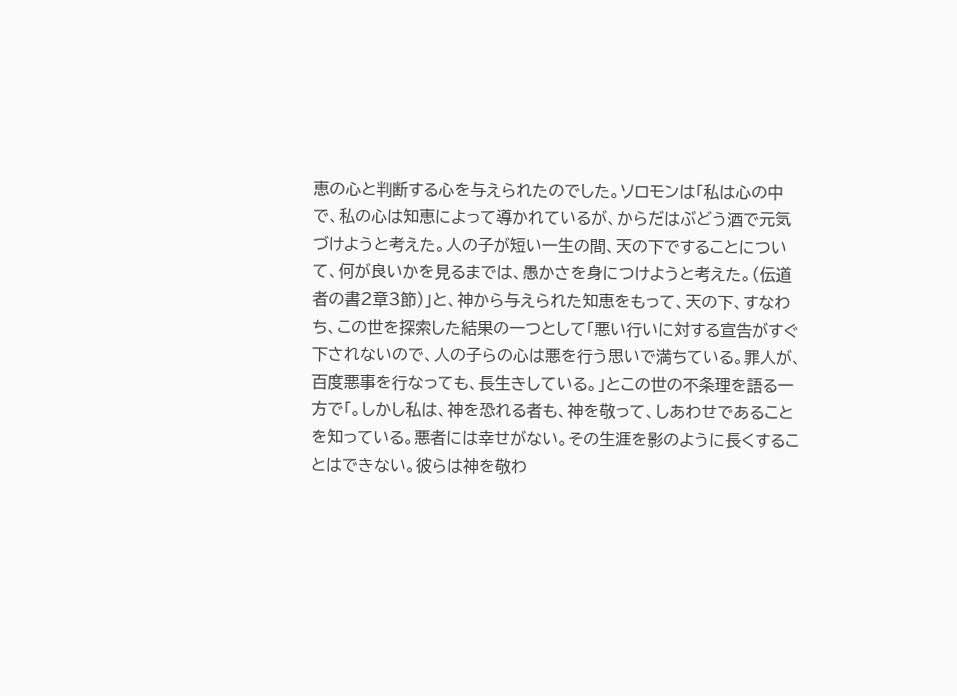恵の心と判断する心を与えられたのでした。ソロモンは「私は心の中で、私の心は知恵によって導かれているが、からだはぶどう酒で元気づけようと考えた。人の子が短い一生の間、天の下ですることについて、何が良いかを見るまでは、愚かさを身につけようと考えた。(伝道者の書2章3節)」と、神から与えられた知恵をもって、天の下、すなわち、この世を探索した結果の一つとして「悪い行いに対する宣告がすぐ下されないので、人の子らの心は悪を行う思いで満ちている。罪人が、百度悪事を行なっても、長生きしている。」とこの世の不条理を語る一方で「。しかし私は、神を恐れる者も、神を敬って、しあわせであることを知っている。悪者には幸せがない。その生涯を影のように長くすることはできない。彼らは神を敬わ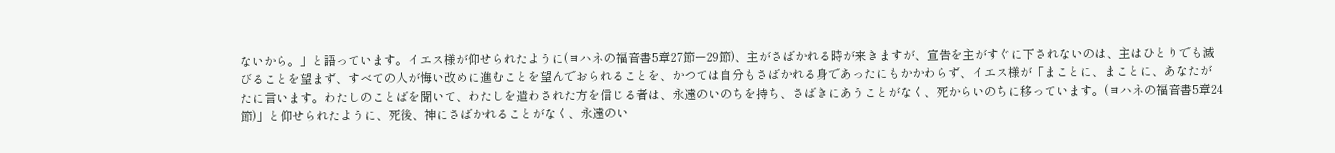ないから。」と語っています。イエス様が仰せられたように(ヨハネの福音書5章27節ー29節)、主がさばかれる時が来きますが、宣告を主がすぐに下されないのは、主はひとりでも滅びることを望まず、すべての人が悔い改めに進むことを望んでおられることを、かつては自分もさばかれる身であったにもかかわらず、イエス様が「まことに、まことに、あなたがたに言います。わたしのことばを聞いて、わたしを遣わされた方を信じる者は、永遠のいのちを持ち、さばきにあうことがなく、死からいのちに移っています。(ヨハネの福音書5章24節)」と仰せられたように、死後、神にさばかれることがなく、永遠のい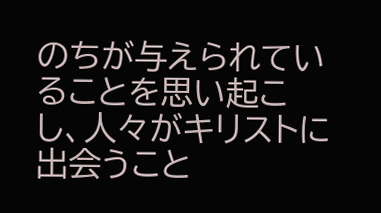のちが与えられていることを思い起こし、人々がキリストに出会うこと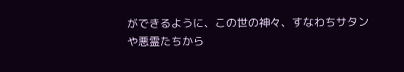ができるように、この世の神々、すなわちサタンや悪霊たちから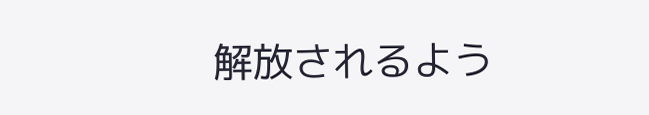解放されるよう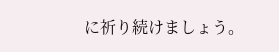に祈り続けましょう。